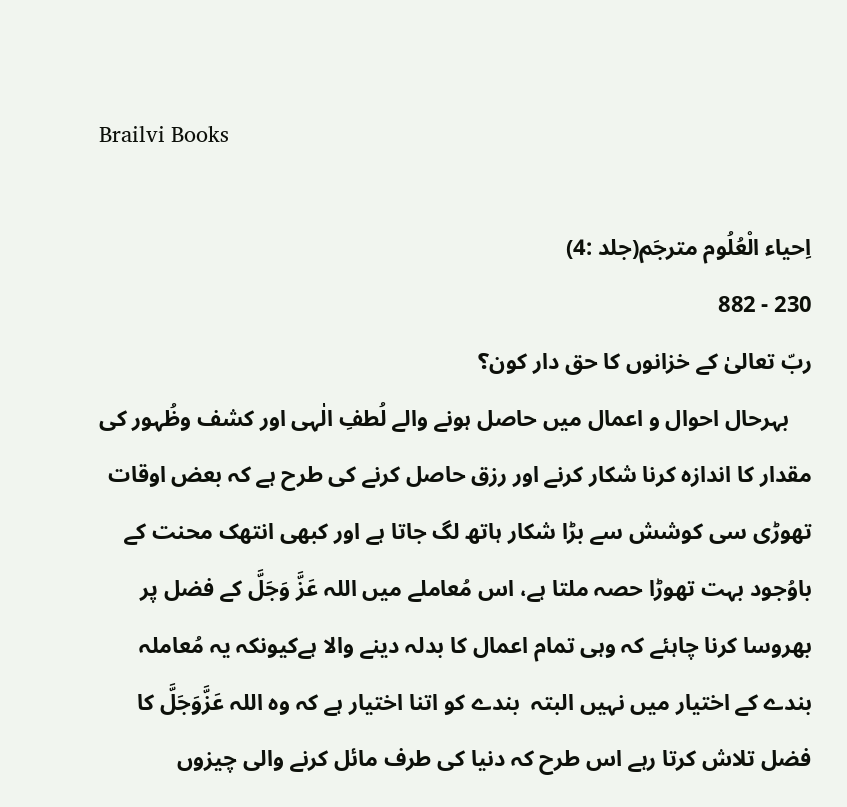Brailvi Books

اِحیاء الْعُلُوم مترجَم(جلد :4)
230 - 882
ربّ تعالیٰ کے خزانوں کا حق دار کون؟
    بہرحال احوال و اعمال میں حاصل ہونے والے لُطفِ الٰہی اور کشف وظُہور کی مقدار کا اندازہ کرنا شکار کرنے اور رزق حاصل کرنے کی طرح ہے کہ بعض اوقات تھوڑی سی کوشش سے بڑا شکار ہاتھ لگ جاتا ہے اور کبھی انتھک محنت کے باوُجود بہت تھوڑا حصہ ملتا ہے، اس مُعاملے میں اللہ عَزَّ وَجَلَّ کے فضل پر بھروسا کرنا چاہئے کہ وہی تمام اعمال کا بدلہ دینے والا ہےکیونکہ یہ مُعاملہ بندے کے اختیار میں نہیں البتہ  بندے کو اتنا اختیار ہے کہ وہ اللہ عَزَّوَجَلَّ کا فضل تلاش کرتا رہے اس طرح کہ دنیا کی طرف مائل کرنے والی چیزوں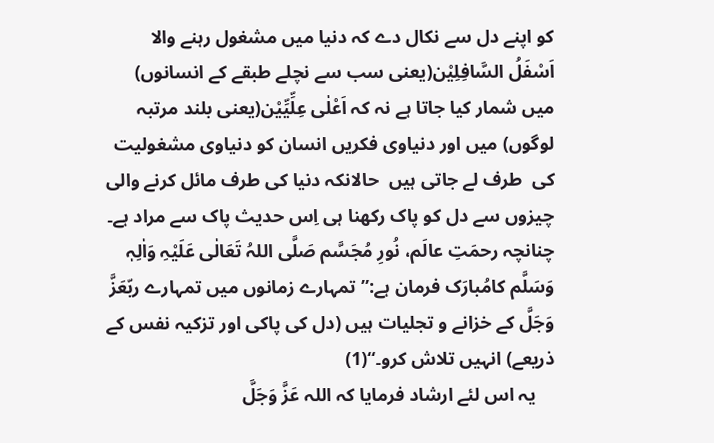کو اپنے دل سے نکال دے کہ دنیا میں مشغول رہنے والا اَسْفَلُ السَّافِلِیْن(یعنی سب سے نچلے طبقے کے انسانوں) میں شمار کیا جاتا ہے نہ کہ اَعْلٰی عِلِّیِّیْن(یعنی بلند مرتبہ لوگوں) میں اور دنیاوی فکریں انسان کو دنیاوی مشغولیت کی  طرف لے جاتی ہیں  حالانکہ دنیا کی طرف مائل کرنے والی چیزوں سے دل کو پاک رکھنا ہی اِس حدیث پاک سے مراد ہے۔ چنانچہ رحمَتِ عالَم، نُورِ مُجَسَّم صَلَّی اللہُ تَعَالٰی عَلَیْہِ وَاٰلِہٖ وَسَلَّم کامُبارَک فرمان ہے:”تمہارے زمانوں میں تمہارے ربّعَزَّ  وَجَلَّ کے خزانے و تجلیات ہیں (دل کی پاکی اور تزکیہ نفس کے ذریعے) انہیں تلاش کرو۔“(1)
    یہ اس لئے ارشاد فرمایا کہ اللہ عَزَّ وَجَلَّ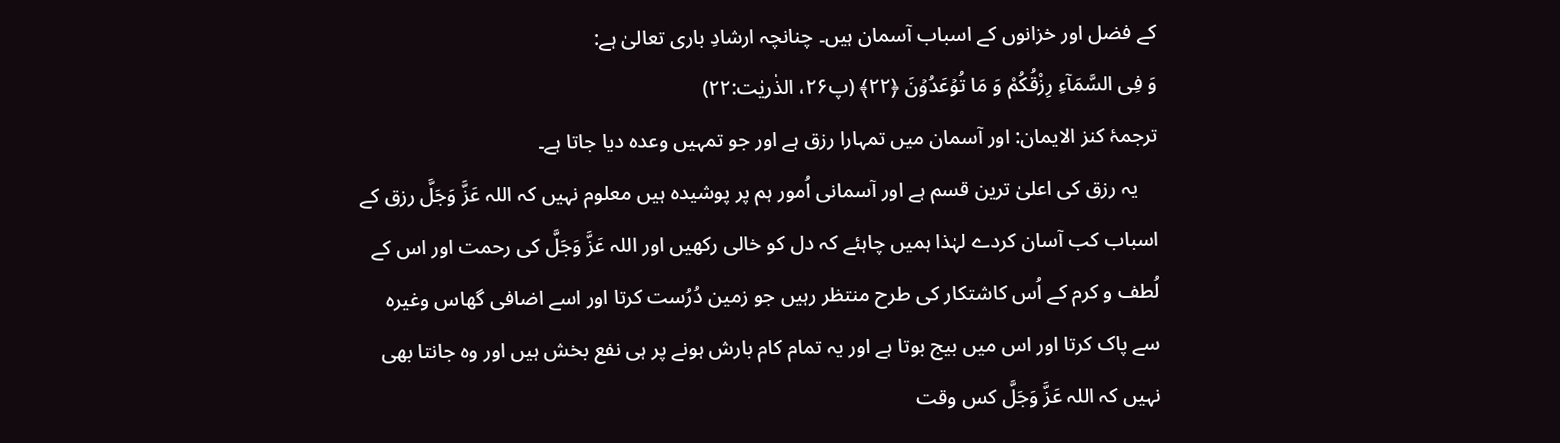کے فضل اور خزانوں کے اسباب آسمان ہیں۔ چنانچہ ارشادِ باری تعالیٰ ہے:
وَ فِی السَّمَآءِ رِزْقُکُمْ وَ مَا تُوۡعَدُوۡنَ ﴿۲۲﴾ (پ۲۶، الذٰریٰت:۲۲)
ترجمۂ کنز الایمان: اور آسمان میں تمہارا رزق ہے اور جو تمہیں وعدہ دیا جاتا ہے۔
    یہ رزق کی اعلیٰ ترین قسم ہے اور آسمانی اُمور ہم پر پوشیدہ ہیں معلوم نہیں کہ اللہ عَزَّ وَجَلَّ رزق کے اسباب کب آسان کردے لہٰذا ہمیں چاہئے کہ دل کو خالی رکھیں اور اللہ عَزَّ وَجَلَّ کی رحمت اور اس کے لُطف و کرم کے اُس کاشتکار کی طرح منتظر رہیں جو زمین دُرُست کرتا اور اسے اضافی گھاس وغیرہ سے پاک کرتا اور اس میں بیج بوتا ہے اور یہ تمام کام بارش ہونے پر ہی نفع بخش ہیں اور وہ جانتا بھی نہیں کہ اللہ عَزَّ وَجَلَّ کس وقت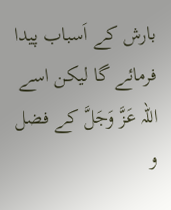بارش کے اَسباب پیدا فرمائے گا لیکن اسے اللہ عَزَّ وَجَلَّ کے فضل و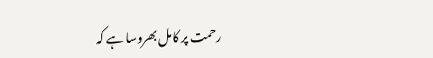رحمت پر کامل بھروسا ہے کہ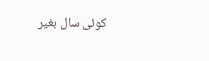کوئی سال بغیر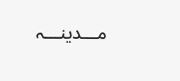مـــدینـــہ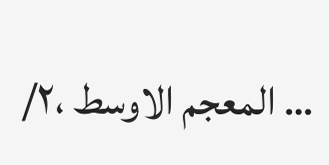… المعجم الاوسط ،۲/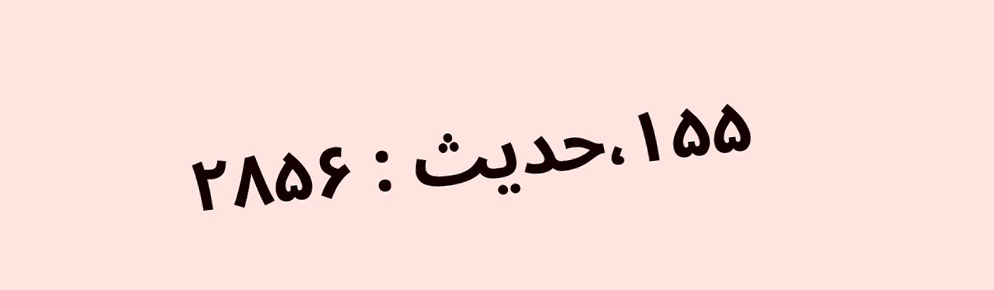۱۵۵،حدیث : ۲۸۵۶